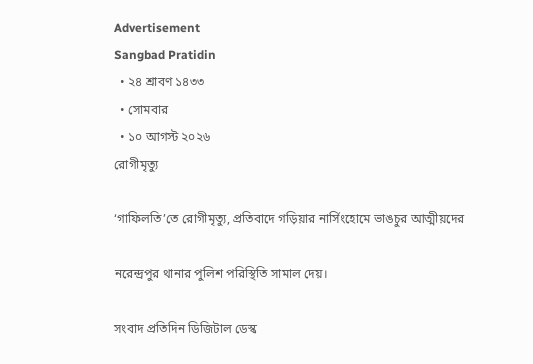Advertisement
Sangbad Pratidin
  • ২৪ শ্রাবণ ১৪৩৩
  • সোমবার
  • ১০ আগস্ট ২০২৬
রোগীমৃত্যু

‘গাফিলতি’তে রোগীমৃত্যু, প্রতিবাদে গড়িয়ার নার্সিংহোমে ভাঙচুর আত্মীয়দের

নরেন্দ্রপুর থানার পুলিশ পরিস্থিতি সামাল দেয়।

সংবাদ প্রতিদিন ডিজিটাল ডেস্ক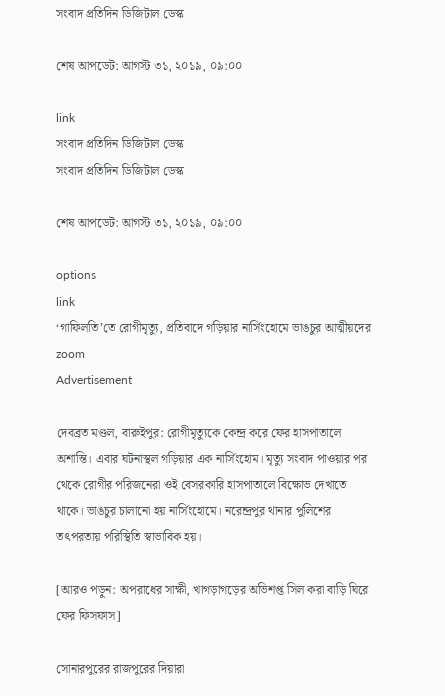সংবাদ প্রতিদিন ডিজিটাল ডেস্ক

শেষ আপডেট: আগস্ট ৩১, ২০১৯, ০৯:০০

link
সংবাদ প্রতিদিন ডিজিটাল ডেস্ক
সংবাদ প্রতিদিন ডিজিটাল ডেস্ক

শেষ আপডেট: আগস্ট ৩১, ২০১৯, ০৯:০০

options
link
‘গাফিলতি’তে রোগীমৃত্যু, প্রতিবাদে গড়িয়ার নার্সিংহোমে ভাঙচুর আত্মীয়দের zoom
Advertisement

দেবব্রত মণ্ডল, বারুইপুর: রোগীমৃত্যুকে কেন্দ্র করে ফের হাসপাতালে অশান্তি। এবার ঘটনাস্থল গড়িয়ার এক নার্সিংহোম। মৃত্যু সংবাদ পাওয়ার পর থেকে রোগীর পরিজনেরা ওই বেসরকারি হাসপাতালে বিক্ষোভ দেখাতে থাকে। ভাঙচুর চালানো হয় নার্সিংহোমে। নরেন্দ্রপুর থানার পুলিশের তৎপরতায় পরিস্থিতি স্বাভাবিক হয়।

[আরও পড়ুন: অপরাধের সাক্ষী, খাগড়াগড়ের অভিশপ্ত সিল করা বাড়ি ঘিরে ফের ফিসফাস]

সোনারপুরের রাজপুরের দিয়ারা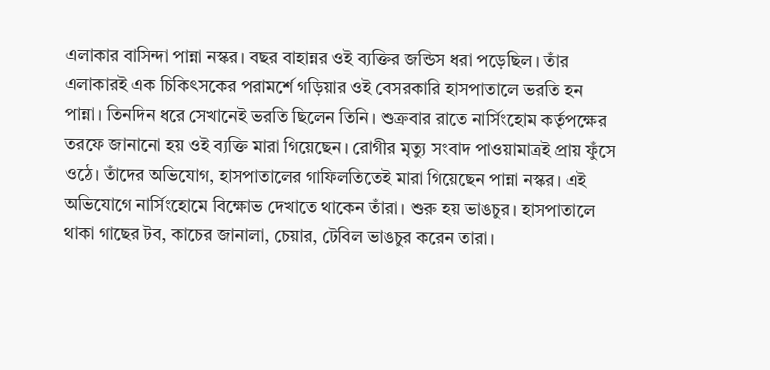এলাকার বাসিন্দা পান্না নস্কর। বছর বাহান্নর ওই ব্যক্তির জন্ডিস ধরা পড়েছিল। তাঁর এলাকারই এক চিকিৎসকের পরামর্শে গড়িয়ার ওই বেসরকারি হাসপাতালে ভরতি হন পান্না। তিনদিন ধরে সেখানেই ভরতি ছিলেন তিনি। শুক্রবার রাতে নার্সিংহোম কর্তৃপক্ষের তরফে জানানো হয় ওই ব্যক্তি মারা গিয়েছেন। রোগীর মৃত্যু সংবাদ পাওয়ামাত্রই প্রায় ফুঁসে ওঠে। তাঁদের অভিযোগ, হাসপাতালের গাফিলতিতেই মারা গিয়েছেন পান্না নস্কর। এই অভিযোগে নার্সিংহোমে বিক্ষোভ দেখাতে থাকেন তাঁরা। শুরু হয় ভাঙচুর। হাসপাতালে থাকা গাছের টব, কাচের জানালা, চেয়ার, টেবিল ভাঙচুর করেন তারা।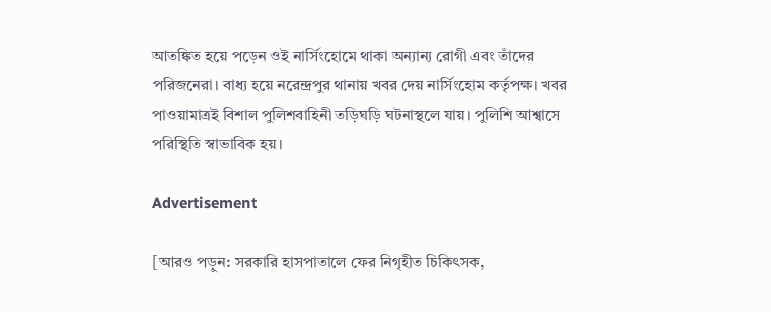আতঙ্কিত হয়ে পড়েন ওই নার্সিংহোমে থাকা অন্যান্য রোগী এবং তাঁদের পরিজনেরা। বাধ্য হয়ে নরেন্দ্রপুর থানায় খবর দেয় নার্সিংহোম কর্তৃপক্ষ। খবর পাওয়ামাত্রই বিশাল পুলিশবাহিনী তড়িঘড়ি ঘটনাস্থলে যায়। পুলিশি আশ্বাসে পরিস্থিতি স্বাভাবিক হয়।

Advertisement

[আরও পড়ুন: সরকারি হাসপাতালে ফের নিগৃহীত চিকিৎসক,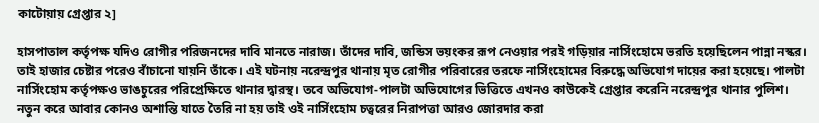কাটোয়ায় গ্রেপ্তার ২]

হাসপাতাল কর্তৃপক্ষ যদিও রোগীর পরিজনদের দাবি মানতে নারাজ। তাঁদের দাবি, জন্ডিস ভয়ংকর রূপ নেওয়ার পরই গড়িয়ার নার্সিংহোমে ভরতি হয়েছিলেন পান্না নস্কর। তাই হাজার চেষ্টার পরেও বাঁচানো যায়নি তাঁকে। এই ঘটনায় নরেন্দ্রপুর থানায় মৃত রোগীর পরিবারের তরফে নার্সিংহোমের বিরুদ্ধে অভিযোগ দায়ের করা হয়েছে। পালটা নার্সিংহোম কর্তৃপক্ষও ভাঙচুরের পরিপ্রেক্ষিতে থানার দ্বারস্থ। তবে অভিযোগ-পালটা অভিযোগের ভিত্তিতে এখনও কাউকেই গ্রেপ্তার করেনি নরেন্দ্রপুর থানার পুলিশ। নতুন করে আবার কোনও অশান্তি যাতে তৈরি না হয় তাই ওই নার্সিংহোম চত্বরের নিরাপত্তা আরও জোরদার করা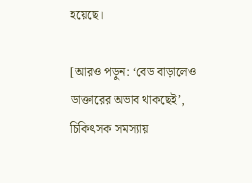হয়েছে।

[আরও পড়ুন: ‘বেড বাড়ালেও ডাক্তারের অভাব থাকছেই’, চিকিৎসক সমস্যায়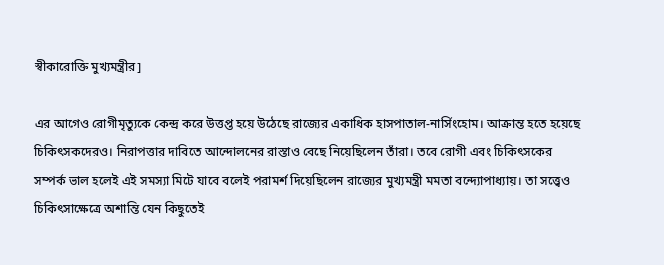স্বীকারোক্তি মুখ্যমন্ত্রীর]

এর আগেও রোগীমৃত্যুকে কেন্দ্র করে উত্তপ্ত হয়ে উঠেছে রাজ্যের একাধিক হাসপাতাল-নার্সিংহোম। আক্রান্ত হতে হয়েছে চিকিৎসকদেরও। নিরাপত্তার দাবিতে আন্দোলনের রাস্তাও বেছে নিয়েছিলেন তাঁরা। তবে রোগী এবং চিকিৎসকের সম্পর্ক ভাল হলেই এই সমস্যা মিটে যাবে বলেই পরামর্শ দিয়েছিলেন রাজ্যের মুখ্যমন্ত্রী মমতা বন্দ্যোপাধ্যায়। তা সত্ত্বেও চিকিৎসাক্ষেত্রে অশান্তি যেন কিছুতেই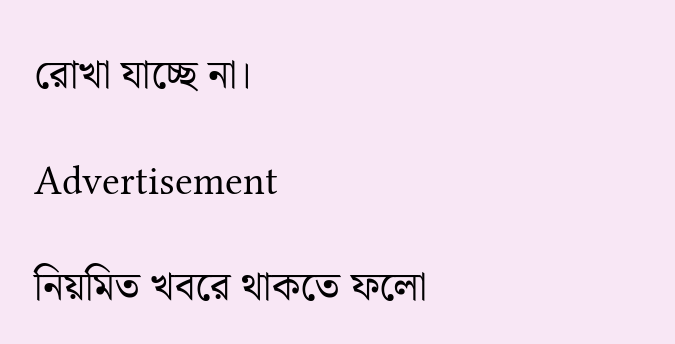রোখা যাচ্ছে না।

Advertisement

নিয়মিত খবরে থাকতে ফলো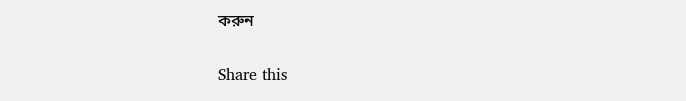করুন

Share this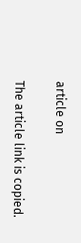article on

The article link is copied.